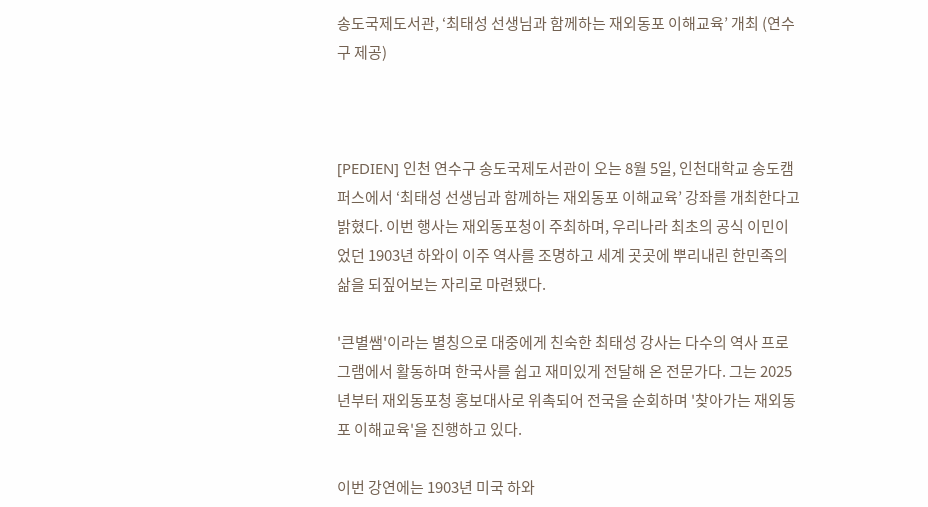송도국제도서관, ‘최태성 선생님과 함께하는 재외동포 이해교육’ 개최 (연수구 제공)



[PEDIEN] 인천 연수구 송도국제도서관이 오는 8월 5일, 인천대학교 송도캠퍼스에서 ‘최태성 선생님과 함께하는 재외동포 이해교육’ 강좌를 개최한다고 밝혔다. 이번 행사는 재외동포청이 주최하며, 우리나라 최초의 공식 이민이었던 1903년 하와이 이주 역사를 조명하고 세계 곳곳에 뿌리내린 한민족의 삶을 되짚어보는 자리로 마련됐다.

'큰별쌤'이라는 별칭으로 대중에게 친숙한 최태성 강사는 다수의 역사 프로그램에서 활동하며 한국사를 쉽고 재미있게 전달해 온 전문가다. 그는 2025년부터 재외동포청 홍보대사로 위촉되어 전국을 순회하며 '찾아가는 재외동포 이해교육'을 진행하고 있다.

이번 강연에는 1903년 미국 하와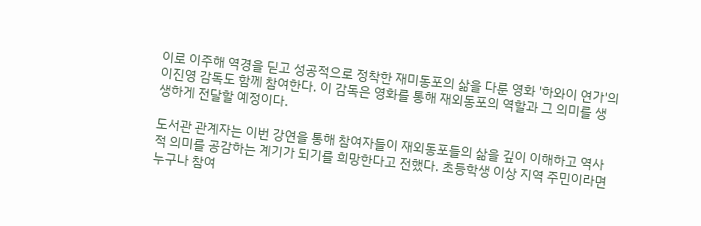이로 이주해 역경을 딛고 성공적으로 정착한 재미동포의 삶을 다룬 영화 '하와이 연가'의 이진영 감독도 함께 참여한다. 이 감독은 영화를 통해 재외동포의 역할과 그 의미를 생생하게 전달할 예정이다.

도서관 관계자는 이번 강연을 통해 참여자들이 재외동포들의 삶을 깊이 이해하고 역사적 의미를 공감하는 계기가 되기를 희망한다고 전했다. 초등학생 이상 지역 주민이라면 누구나 참여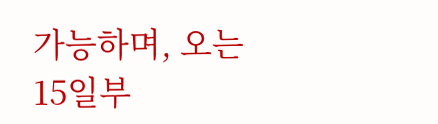가능하며, 오는 15일부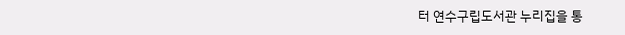터 연수구립도서관 누리집을 통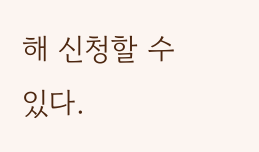해 신청할 수 있다.